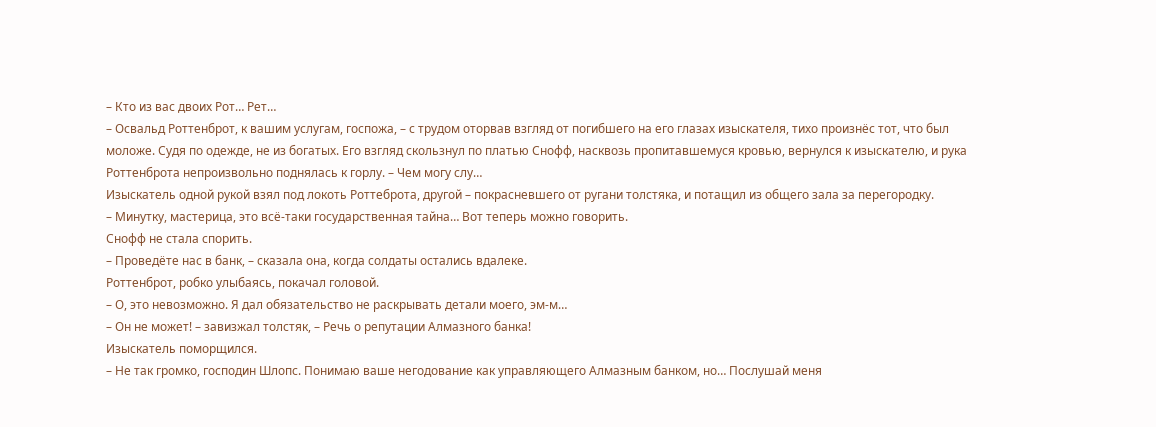– Кто из вас двоих Рот… Рет…
– Освальд Роттенброт, к вашим услугам, госпожа, – с трудом оторвав взгляд от погибшего на его глазах изыскателя, тихо произнёс тот, что был моложе. Судя по одежде, не из богатых. Его взгляд скользнул по платью Снофф, насквозь пропитавшемуся кровью, вернулся к изыскателю, и рука Роттенброта непроизвольно поднялась к горлу. – Чем могу слу…
Изыскатель одной рукой взял под локоть Роттеброта, другой – покрасневшего от ругани толстяка, и потащил из общего зала за перегородку.
– Минутку, мастерица, это всё-таки государственная тайна… Вот теперь можно говорить.
Снофф не стала спорить.
– Проведёте нас в банк, – сказала она, когда солдаты остались вдалеке.
Роттенброт, робко улыбаясь, покачал головой.
– О, это невозможно. Я дал обязательство не раскрывать детали моего, эм-м…
– Он не может! – завизжал толстяк, – Речь о репутации Алмазного банка!
Изыскатель поморщился.
– Не так громко, господин Шлопс. Понимаю ваше негодование как управляющего Алмазным банком, но… Послушай меня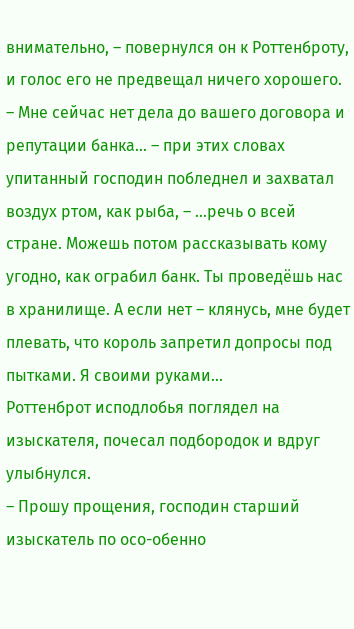внимательно, – повернулся он к Роттенброту, и голос его не предвещал ничего хорошего. – Мне сейчас нет дела до вашего договора и репутации банка… – при этих словах упитанный господин побледнел и захватал воздух ртом, как рыба, – …речь о всей стране. Можешь потом рассказывать кому угодно, как ограбил банк. Ты проведёшь нас в хранилище. А если нет – клянусь, мне будет плевать, что король запретил допросы под пытками. Я своими руками…
Роттенброт исподлобья поглядел на изыскателя, почесал подбородок и вдруг улыбнулся.
– Прошу прощения, господин старший изыскатель по осо-обенно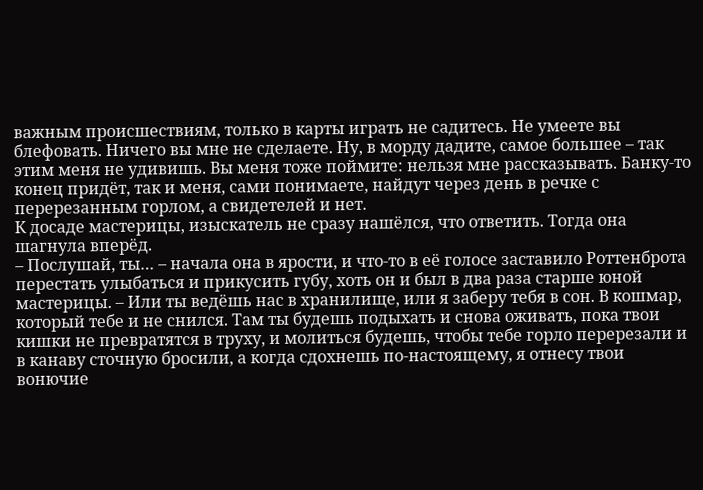важным происшествиям, только в карты играть не садитесь. Не умеете вы блефовать. Ничего вы мне не сделаете. Ну, в морду дадите, самое большее – так этим меня не удивишь. Вы меня тоже поймите: нельзя мне рассказывать. Банку-то конец придёт, так и меня, сами понимаете, найдут через день в речке с перерезанным горлом, а свидетелей и нет.
К досаде мастерицы, изыскатель не сразу нашёлся, что ответить. Тогда она шагнула вперёд.
– Послушай, ты… – начала она в ярости, и что-то в её голосе заставило Роттенброта перестать улыбаться и прикусить губу, хоть он и был в два раза старше юной мастерицы. – Или ты ведёшь нас в хранилище, или я заберу тебя в сон. В кошмар, который тебе и не снился. Там ты будешь подыхать и снова оживать, пока твои кишки не превратятся в труху, и молиться будешь, чтобы тебе горло перерезали и в канаву сточную бросили, а когда сдохнешь по-настоящему, я отнесу твои вонючие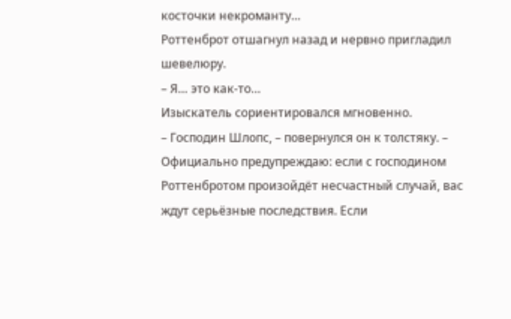косточки некроманту…
Роттенброт отшагнул назад и нервно пригладил шевелюру.
– Я… это как-то…
Изыскатель сориентировался мгновенно.
– Господин Шлопс, – повернулся он к толстяку. – Официально предупреждаю: если с господином Роттенбротом произойдёт несчастный случай, вас ждут серьёзные последствия. Если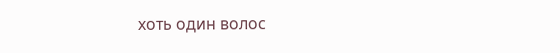хоть один волос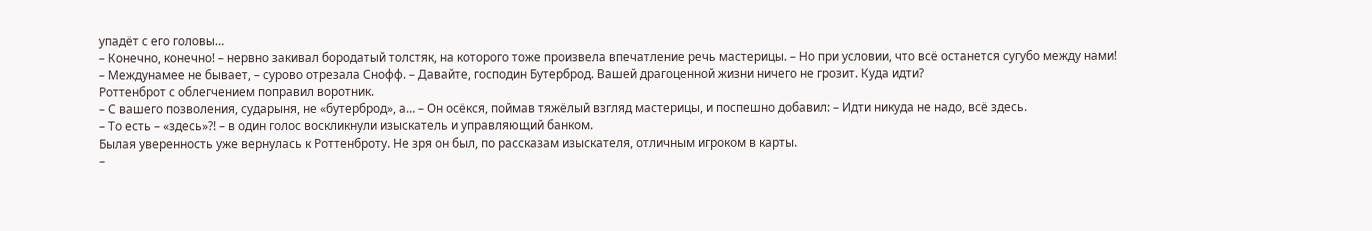упадёт с его головы…
– Конечно, конечно! – нервно закивал бородатый толстяк, на которого тоже произвела впечатление речь мастерицы. – Но при условии, что всё останется сугубо между нами!
– Междунамее не бывает, – сурово отрезала Снофф. – Давайте, господин Бутерброд. Вашей драгоценной жизни ничего не грозит. Куда идти?
Роттенброт с облегчением поправил воротник.
– С вашего позволения, сударыня, не «бутерброд», а… – Он осёкся, поймав тяжёлый взгляд мастерицы, и поспешно добавил: – Идти никуда не надо, всё здесь.
– То есть – «здесь»?! – в один голос воскликнули изыскатель и управляющий банком.
Былая уверенность уже вернулась к Роттенброту. Не зря он был, по рассказам изыскателя, отличным игроком в карты.
–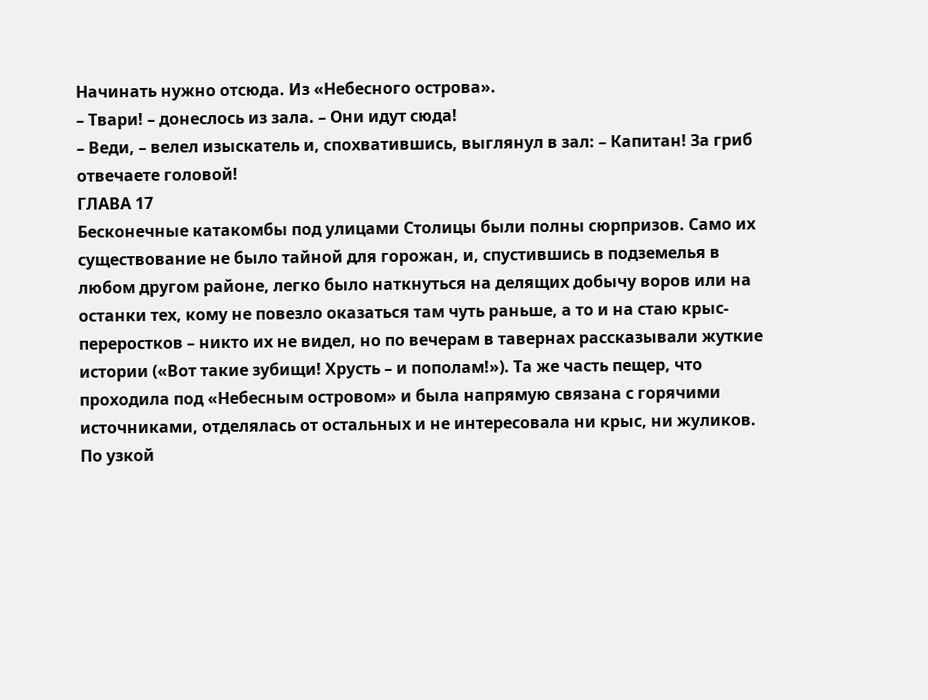Начинать нужно отсюда. Из «Небесного острова».
– Твари! – донеслось из зала. – Они идут сюда!
– Веди, – велел изыскатель и, спохватившись, выглянул в зал: – Капитан! За гриб отвечаете головой!
ГЛАВА 17
Бесконечные катакомбы под улицами Столицы были полны сюрпризов. Само их существование не было тайной для горожан, и, спустившись в подземелья в любом другом районе, легко было наткнуться на делящих добычу воров или на останки тех, кому не повезло оказаться там чуть раньше, а то и на стаю крыс-переростков – никто их не видел, но по вечерам в тавернах рассказывали жуткие истории («Вот такие зубищи! Хрусть – и пополам!»). Та же часть пещер, что проходила под «Небесным островом» и была напрямую связана с горячими источниками, отделялась от остальных и не интересовала ни крыс, ни жуликов.
По узкой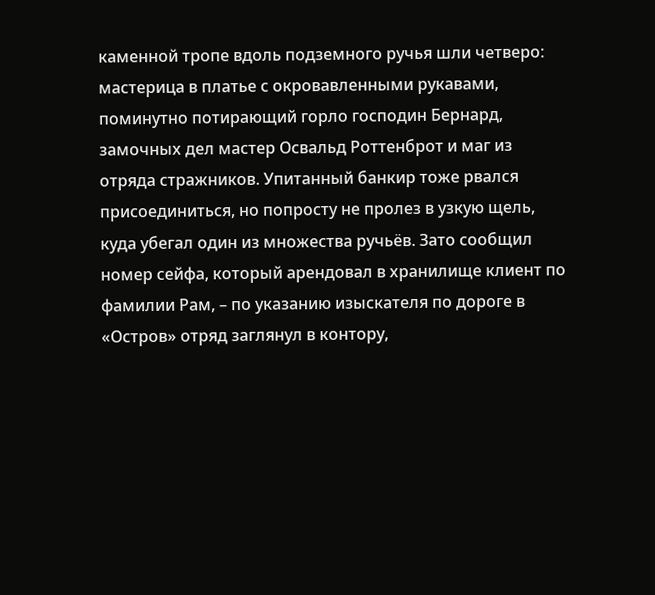каменной тропе вдоль подземного ручья шли четверо: мастерица в платье с окровавленными рукавами, поминутно потирающий горло господин Бернард, замочных дел мастер Освальд Роттенброт и маг из отряда стражников. Упитанный банкир тоже рвался присоединиться, но попросту не пролез в узкую щель, куда убегал один из множества ручьёв. Зато сообщил номер сейфа, который арендовал в хранилище клиент по фамилии Рам, – по указанию изыскателя по дороге в «Остров» отряд заглянул в контору,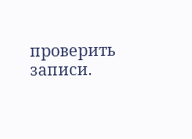проверить записи.